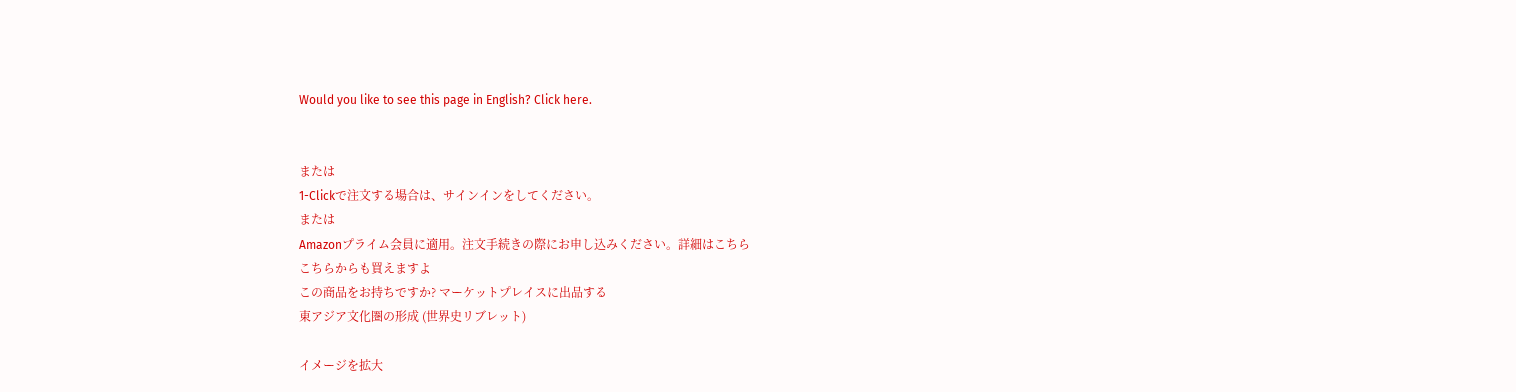Would you like to see this page in English? Click here.


または
1-Clickで注文する場合は、サインインをしてください。
または
Amazonプライム会員に適用。注文手続きの際にお申し込みください。詳細はこちら
こちらからも買えますよ
この商品をお持ちですか? マーケットプレイスに出品する
東アジア文化圏の形成 (世界史リブレット)

イメージを拡大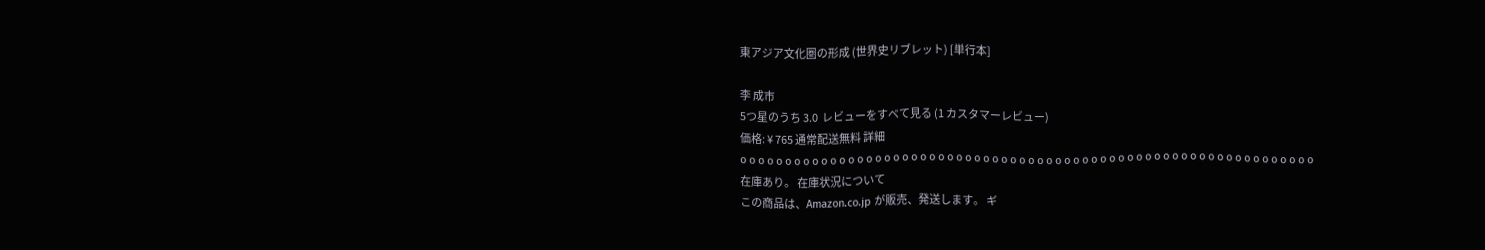東アジア文化圏の形成 (世界史リブレット) [単行本]

李 成市
5つ星のうち 3.0  レビューをすべて見る (1 カスタマーレビュー)
価格: ¥ 765 通常配送無料 詳細
o o o o o o o o o o o o o o o o o o o o o o o o o o o o o o o o o o o o o o o o o o o o o o o o o o o o o o o o o o o o o o o o
在庫あり。 在庫状況について
この商品は、Amazon.co.jp が販売、発送します。 ギ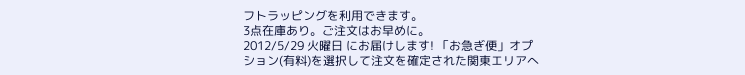フトラッピングを利用できます。
3点在庫あり。ご注文はお早めに。
2012/5/29 火曜日 にお届けします! 「お急ぎ便」オプション(有料)を選択して注文を確定された関東エリアへ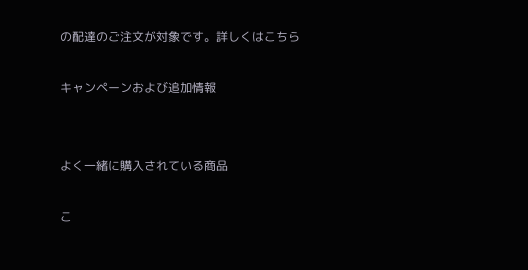の配達のご注文が対象です。詳しくはこちら

キャンペーンおよび追加情報


よく一緒に購入されている商品

こ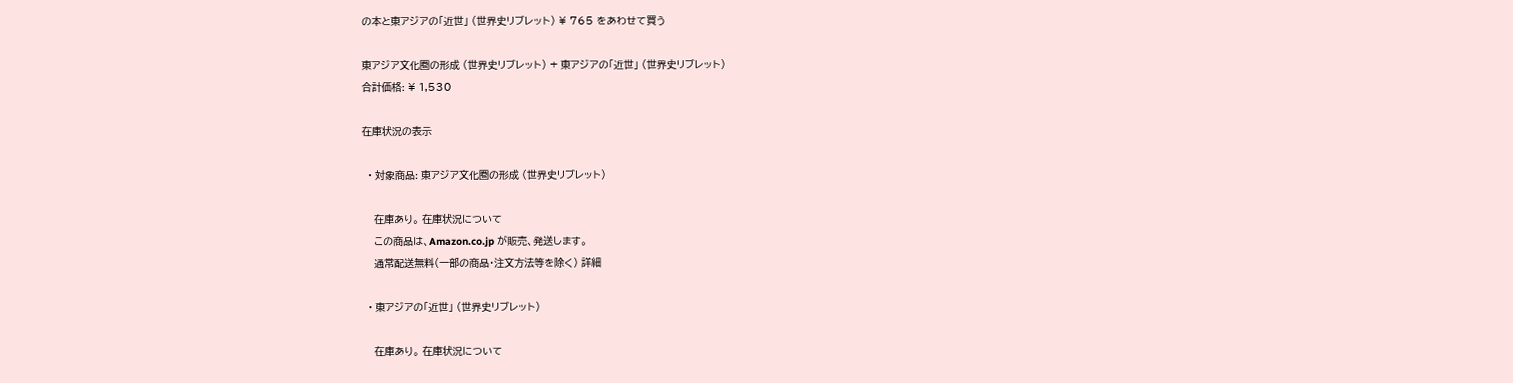の本と東アジアの「近世」 (世界史リブレット) ¥ 765 をあわせて買う

東アジア文化圏の形成 (世界史リブレット) + 東アジアの「近世」 (世界史リブレット)
合計価格: ¥ 1,530

在庫状況の表示

  • 対象商品: 東アジア文化圏の形成 (世界史リブレット)

    在庫あり。 在庫状況について
    この商品は、Amazon.co.jp が販売、発送します。
    通常配送無料(一部の商品・注文方法等を除く) 詳細

  • 東アジアの「近世」 (世界史リブレット)

    在庫あり。 在庫状況について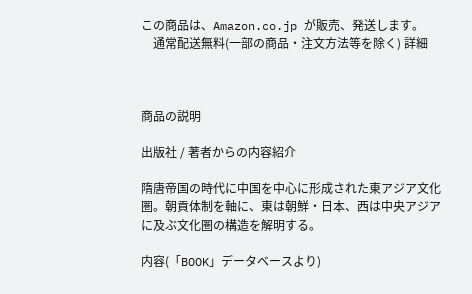この商品は、Amazon.co.jp が販売、発送します。
    通常配送無料(一部の商品・注文方法等を除く) 詳細



商品の説明

出版社 / 著者からの内容紹介

隋唐帝国の時代に中国を中心に形成された東アジア文化圏。朝貢体制を軸に、東は朝鮮・日本、西は中央アジアに及ぶ文化圏の構造を解明する。

内容(「BOOK」データベースより)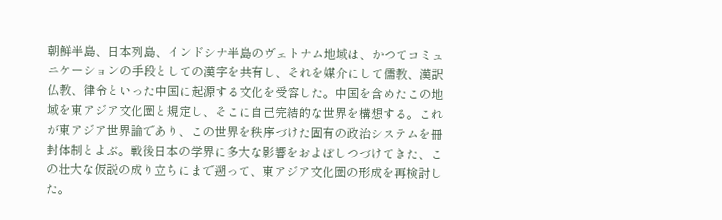朝鮮半島、日本列島、インドシナ半島のヴェトナム地域は、かつてコミュニケーションの手段としての漢字を共有し、それを媒介にして儒教、漢訳仏教、律令といった中国に起源する文化を受容した。中国を含めたこの地域を東アジア文化圏と規定し、そこに自己完結的な世界を構想する。これが東アジア世界論であり、この世界を秩序づけた固有の政治システムを冊封体制とよぶ。戦後日本の学界に多大な影響をおよぼしつづけてきた、この壮大な仮説の成り立ちにまで遡って、東アジア文化圏の形成を再検討した。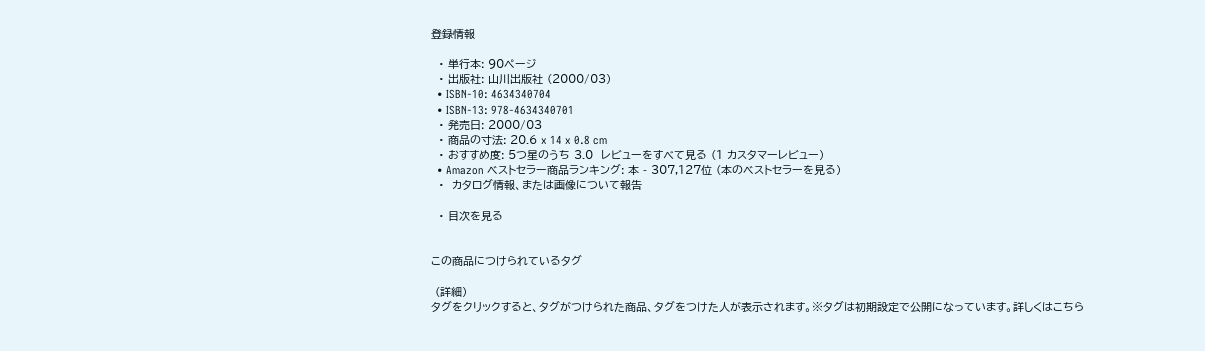登録情報

  • 単行本: 90ページ
  • 出版社: 山川出版社 (2000/03)
  • ISBN-10: 4634340704
  • ISBN-13: 978-4634340701
  • 発売日: 2000/03
  • 商品の寸法: 20.6 x 14 x 0.8 cm
  • おすすめ度: 5つ星のうち 3.0  レビューをすべて見る (1 カスタマーレビュー)
  • Amazon ベストセラー商品ランキング: 本 - 307,127位 (本のベストセラーを見る)
  •  カタログ情報、または画像について報告

  • 目次を見る


この商品につけられているタグ

 (詳細)
タグをクリックすると、タグがつけられた商品、タグをつけた人が表示されます。※タグは初期設定で公開になっています。詳しくはこちら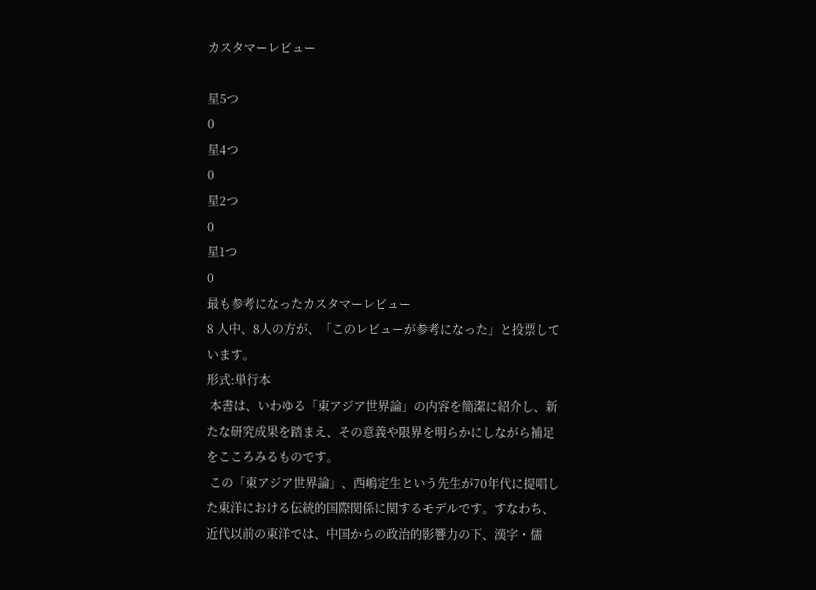カスタマーレビュー

星5つ
0
星4つ
0
星2つ
0
星1つ
0
最も参考になったカスタマーレビュー
8 人中、8人の方が、「このレビューが参考になった」と投票しています。
形式:単行本
 本書は、いわゆる「東アジア世界論」の内容を簡潔に紹介し、新たな研究成果を踏まえ、その意義や限界を明らかにしながら補足をこころみるものです。
 この「東アジア世界論」、西嶋定生という先生が70年代に提唱した東洋における伝統的国際関係に関するモデルです。すなわち、近代以前の東洋では、中国からの政治的影響力の下、漢字・儒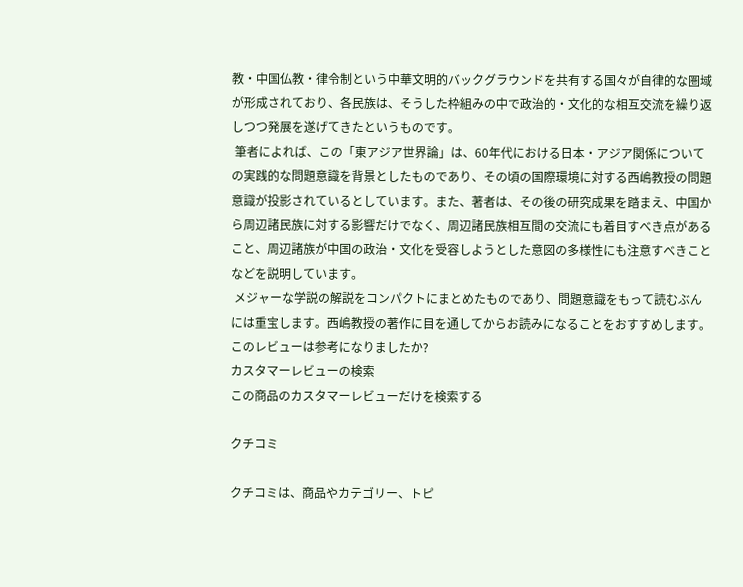教・中国仏教・律令制という中華文明的バックグラウンドを共有する国々が自律的な圏域が形成されており、各民族は、そうした枠組みの中で政治的・文化的な相互交流を繰り返しつつ発展を遂げてきたというものです。
 筆者によれば、この「東アジア世界論」は、60年代における日本・アジア関係についての実践的な問題意識を背景としたものであり、その頃の国際環境に対する西嶋教授の問題意識が投影されているとしています。また、著者は、その後の研究成果を踏まえ、中国から周辺諸民族に対する影響だけでなく、周辺諸民族相互間の交流にも着目すべき点があること、周辺諸族が中国の政治・文化を受容しようとした意図の多様性にも注意すべきことなどを説明しています。
 メジャーな学説の解説をコンパクトにまとめたものであり、問題意識をもって読むぶんには重宝します。西嶋教授の著作に目を通してからお読みになることをおすすめします。
このレビューは参考になりましたか?
カスタマーレビューの検索
この商品のカスタマーレビューだけを検索する

クチコミ

クチコミは、商品やカテゴリー、トピ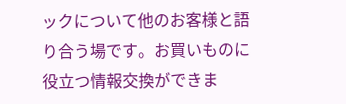ックについて他のお客様と語り合う場です。お買いものに役立つ情報交換ができま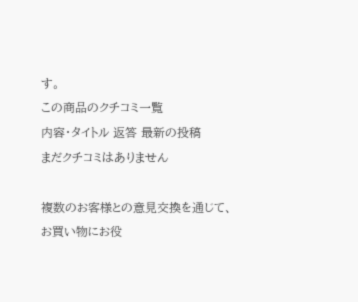す。
この商品のクチコミ一覧
内容・タイトル 返答 最新の投稿
まだクチコミはありません

複数のお客様との意見交換を通じて、お買い物にお役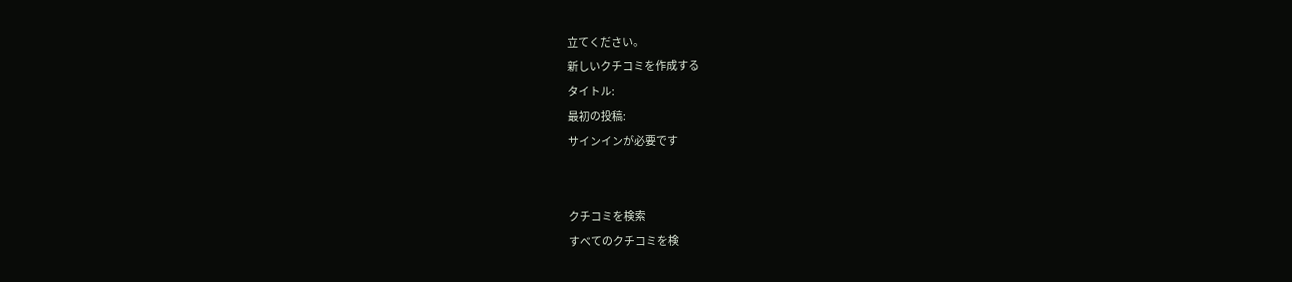立てください。
新しいクチコミを作成する
タイトル:
最初の投稿:
サインインが必要です


クチコミを検索
すべてのクチコミを検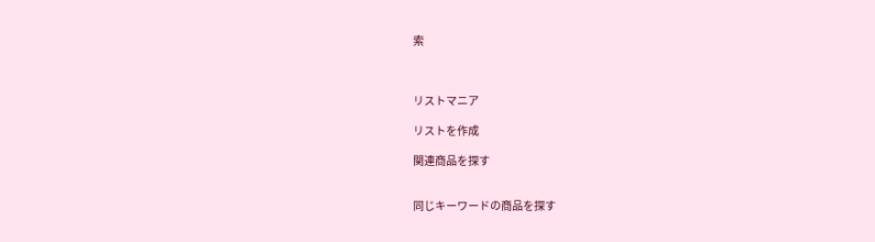索



リストマニア

リストを作成

関連商品を探す


同じキーワードの商品を探す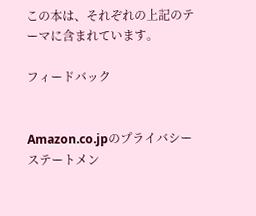この本は、それぞれの上記のテーマに含まれています。

フィードバック


Amazon.co.jpのプライバシー ステートメン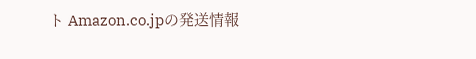ト Amazon.co.jpの発送情報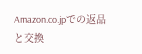Amazon.co.jpでの返品と交換